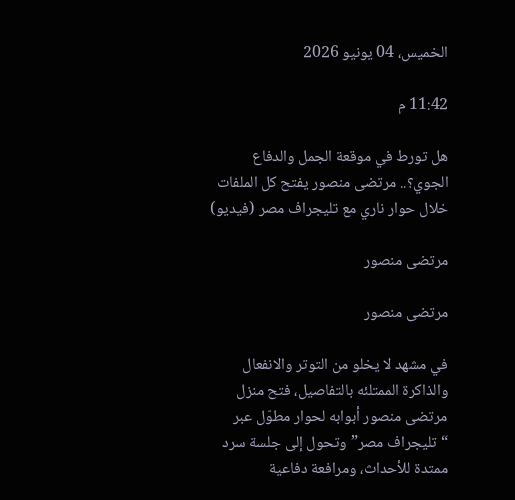الخميس، 04 يونيو 2026

11:42 م

هل تورط في موقعة الجمل والدفاع الجوي؟.. مرتضى منصور يفتح كل الملفات خلال حوار ناري مع تليجراف مصر (فيديو)

مرتضى منصور

مرتضى منصور

في مشهد لا يخلو من التوتر والانفعال والذاكرة الممتلئه بالتفاصيل، فتح منزل مرتضى منصور أبوابه لحوار مطوّل عبر “تليجراف مصر” وتحول إلى جلسة سرد ممتدة للأحداث، ومرافعة دفاعية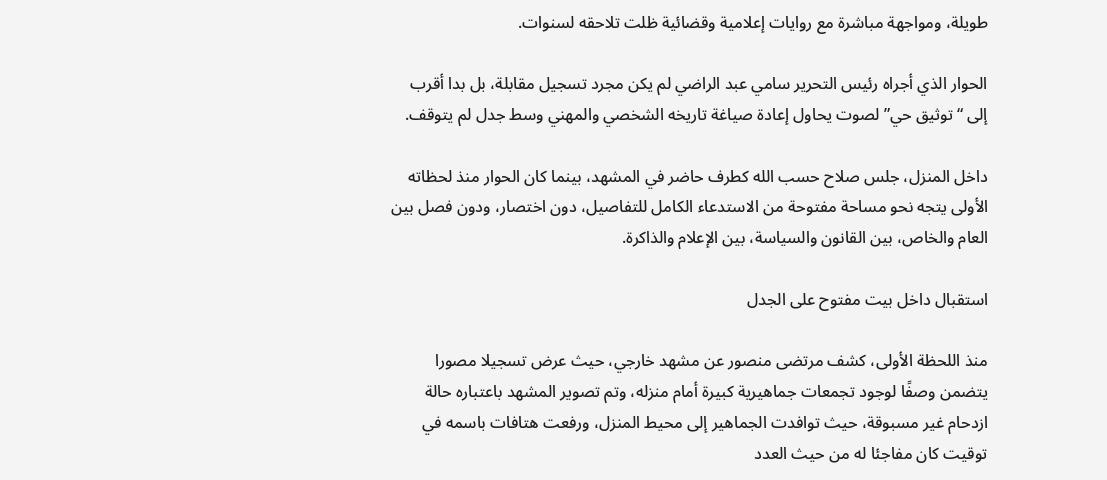طويلة، ومواجهة مباشرة مع روايات إعلامية وقضائية ظلت تلاحقه لسنوات.

الحوار الذي أجراه رئيس التحرير سامي عبد الراضي لم يكن مجرد تسجيل مقابلة، بل بدا أقرب إلى “توثيق حي” لصوت يحاول إعادة صياغة تاريخه الشخصي والمهني وسط جدل لم يتوقف.

داخل المنزل، جلس صلاح حسب الله كطرف حاضر في المشهد، بينما كان الحوار منذ لحظاته الأولى يتجه نحو مساحة مفتوحة من الاستدعاء الكامل للتفاصيل، دون اختصار، ودون فصل بين العام والخاص، بين القانون والسياسة، بين الإعلام والذاكرة.

استقبال داخل بيت مفتوح على الجدل

منذ اللحظة الأولى، كشف مرتضى منصور عن مشهد خارجي، حيث عرض تسجيلا مصورا يتضمن وصفًا لوجود تجمعات جماهيرية كبيرة أمام منزله، وتم تصوير المشهد باعتباره حالة ازدحام غير مسبوقة، حيث توافدت الجماهير إلى محيط المنزل، ورفعت هتافات باسمه في توقيت كان مفاجئا له من حيث العدد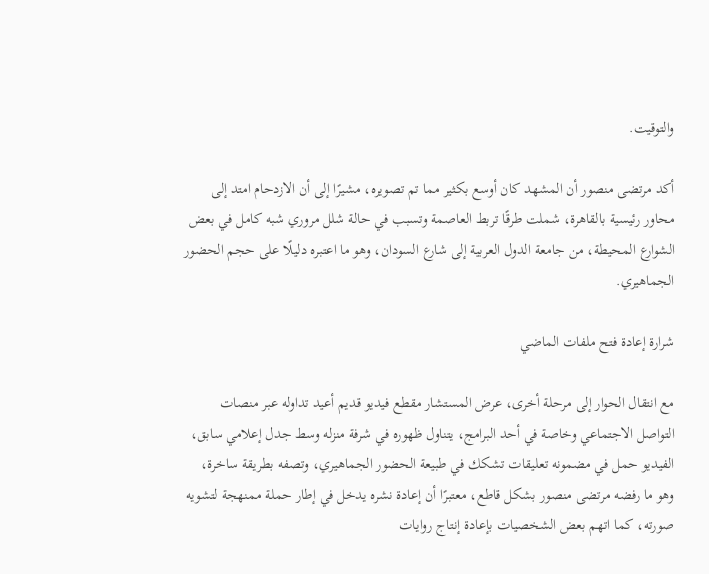والتوقيت.

أكد مرتضى منصور أن المشهد كان أوسع بكثير مما تم تصويره، مشيرًا إلى أن الازدحام امتد إلى محاور رئيسية بالقاهرة، شملت طرقًا تربط العاصمة وتسبب في حالة شلل مروري شبه كامل في بعض الشوارع المحيطة، من جامعة الدول العربية إلى شارع السودان، وهو ما اعتبره دليلًا على حجم الحضور الجماهيري.

شرارة إعادة فتح ملفات الماضي

مع انتقال الحوار إلى مرحلة أخرى، عرض المستشار مقطع فيديو قديم أعيد تداوله عبر منصات التواصل الاجتماعي وخاصة في أحد البرامج، يتناول ظهوره في شرفة منزله وسط جدل إعلامي سابق، الفيديو حمل في مضمونه تعليقات تشكك في طبيعة الحضور الجماهيري، وتصفه بطريقة ساخرة، وهو ما رفضه مرتضى منصور بشكل قاطع، معتبرًا أن إعادة نشره يدخل في إطار حملة ممنهجة لتشويه صورته، كما اتهم بعض الشخصيات بإعادة إنتاج روايات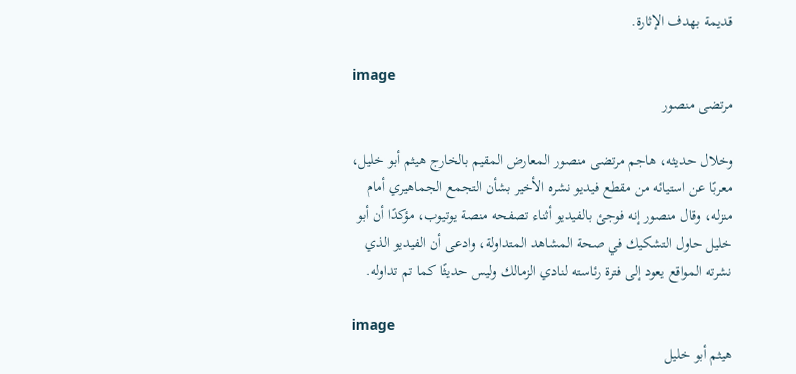قديمة بهدف الإثارة.

image
مرتضى منصور

وخلال حديثه، هاجم مرتضى منصور المعارض المقيم بالخارج هيثم أبو خليل، معربًا عن استيائه من مقطع فيديو نشره الأخير بشأن التجمع الجماهيري أمام منزله، وقال منصور إنه فوجئ بالفيديو أثناء تصفحه منصة يوتيوب، مؤكدًا أن أبو خليل حاول التشكيك في صحة المشاهد المتداولة، وادعى أن الفيديو الذي نشرته المواقع يعود إلى فترة رئاسته لنادي الزمالك وليس حديثًا كما تم تداوله.

image
هيثم أبو خليل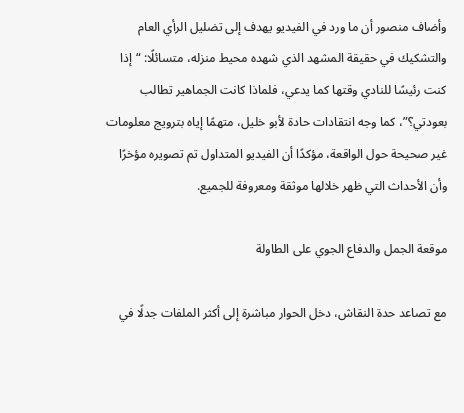وأضاف منصور أن ما ورد في الفيديو يهدف إلى تضليل الرأي العام والتشكيك في حقيقة المشهد الذي شهده محيط منزله، متسائلًا: “إذا كنت رئيسًا للنادي وقتها كما يدعي، فلماذا كانت الجماهير تطالب بعودتي؟”، كما وجه انتقادات حادة لأبو خليل، متهمًا إياه بترويج معلومات غير صحيحة حول الواقعة، مؤكدًا أن الفيديو المتداول تم تصويره مؤخرًا وأن الأحداث التي ظهر خلالها موثقة ومعروفة للجميع.

موقعة الجمل والدفاع الجوي على الطاولة

مع تصاعد حدة النقاش، دخل الحوار مباشرة إلى أكثر الملفات جدلًا في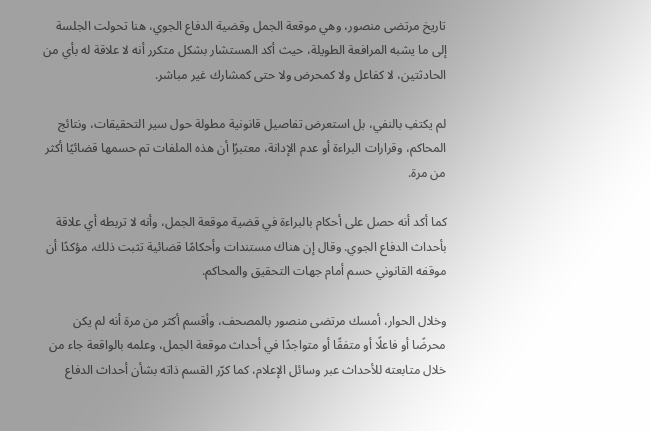تاريخ مرتضى منصور، وهي موقعة الجمل وقضية الدفاع الجوي، هنا تحولت الجلسة إلى ما يشبه المرافعة الطويلة، حيث أكد المستشار بشكل متكرر أنه لا علاقة له بأي من الحادثتين، لا كفاعل ولا كمحرض ولا حتى كمشارك غير مباشر.

لم يكتفِ بالنفي، بل استعرض تفاصيل قانونية مطولة حول سير التحقيقات، ونتائج المحاكم، وقرارات البراءة أو عدم الإدانة، معتبرًا أن هذه الملفات تم حسمها قضائيًا أكثر من مرة.

كما أكد أنه حصل على أحكام بالبراءة في قضية موقعة الجمل، وأنه لا تربطه أي علاقة بأحداث الدفاع الجوي. وقال إن هناك مستندات وأحكامًا قضائية تثبت ذلك، مؤكدًا أن موقفه القانوني حسم أمام جهات التحقيق والمحاكم.

وخلال الحوار، أمسك مرتضى منصور بالمصحف، وأقسم أكثر من مرة أنه لم يكن محرضًا أو فاعلًا أو متفقًا أو متواجدًا في أحداث موقعة الجمل، وعلمه بالواقعة جاء من خلال متابعته للأحداث عبر وسائل الإعلام، كما كرّر القسم ذاته بشأن أحداث الدفاع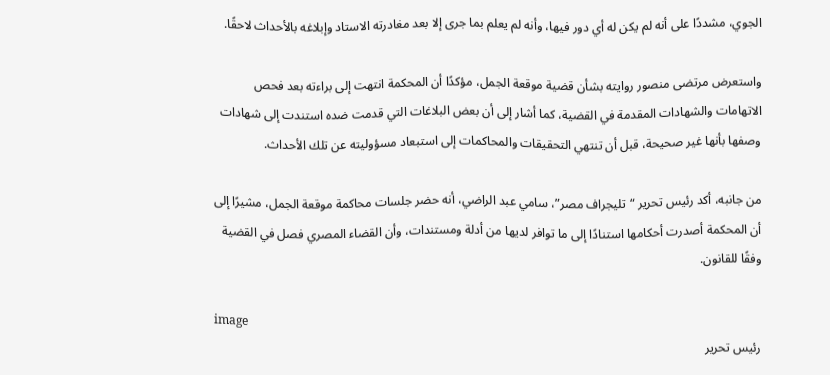الجوي، مشددًا على أنه لم يكن له أي دور فيها، وأنه لم يعلم بما جرى إلا بعد مغادرته الاستاد وإبلاغه بالأحداث لاحقًا.

واستعرض مرتضى منصور روايته بشأن قضية موقعة الجمل، مؤكدًا أن المحكمة انتهت إلى براءته بعد فحص الاتهامات والشهادات المقدمة في القضية، كما أشار إلى أن بعض البلاغات التي قدمت ضده استندت إلى شهادات وصفها بأنها غير صحيحة، قبل أن تنتهي التحقيقات والمحاكمات إلى استبعاد مسؤوليته عن تلك الأحداث.

من جانبه، أكد رئيس تحرير “تليجراف مصر”، سامي عبد الراضي، أنه حضر جلسات محاكمة موقعة الجمل، مشيرًا إلى أن المحكمة أصدرت أحكامها استنادًا إلى ما توافر لديها من أدلة ومستندات، وأن القضاء المصري فصل في القضية وفقًا للقانون.

image
رئيس تحرير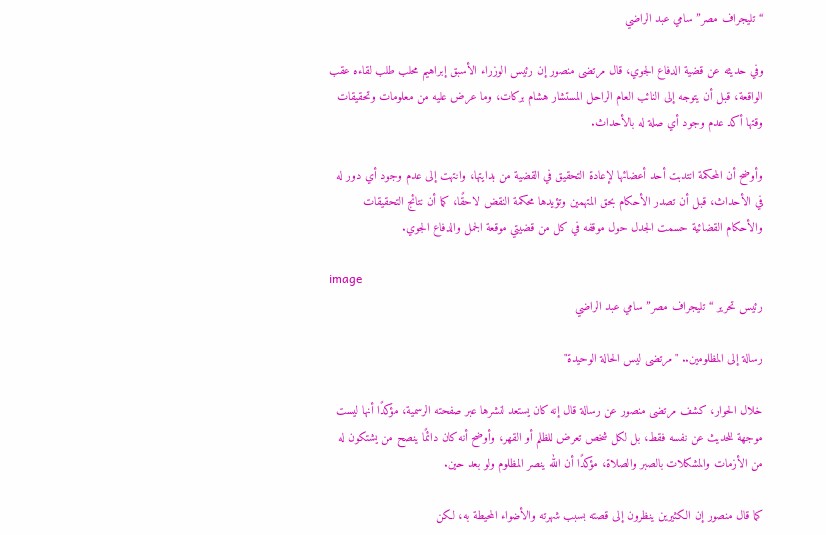“تليجراف مصر” سامي عبد الراضي

وفي حديثه عن قضية الدفاع الجوي، قال مرتضى منصور إن رئيس الوزراء الأسبق إبراهيم محلب طلب لقاءه عقب الواقعة، قبل أن يتوجه إلى النائب العام الراحل المستشار هشام بركات، وما عرض عليه من معلومات وتحقيقات وقتها أكد عدم وجود أي صلة له بالأحداث.

وأوضح أن المحكمة انتدبت أحد أعضائها لإعادة التحقيق في القضية من بدايتها، وانتهت إلى عدم وجود أي دور له في الأحداث، قبل أن تصدر الأحكام بحق المتهمين وتؤيدها محكمة النقض لاحقًا، كما أن نتائج التحقيقات والأحكام القضائية حسمت الجدل حول موقفه في كل من قضيتي موقعة الجمل والدفاع الجوي.

image
رئيس تحرير “تليجراف مصر” سامي عبد الراضي

رسالة إلى المظلومين.. "مرتضى ليس الحالة الوحيدة"

خلال الحوار، كشف مرتضى منصور عن رسالة قال إنه كان يستعد لنشرها عبر صفحته الرسمية، مؤكدًا أنها ليست موجهة للحديث عن نفسه فقط، بل لكل شخص تعرض للظلم أو القهر، وأوضح أنه كان دائمًا ينصح من يشتكون له من الأزمات والمشكلات بالصبر والصلاة، مؤكدًا أن الله ينصر المظلوم ولو بعد حين.

كما قال منصور إن الكثيرين ينظرون إلى قصته بسبب شهرته والأضواء المحيطة به، لكن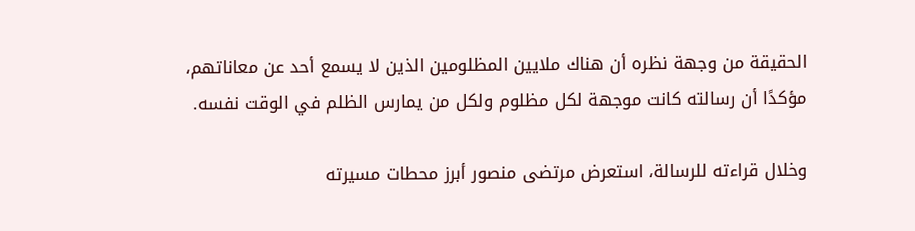الحقيقة من وجهة نظره أن هناك ملايين المظلومين الذين لا يسمع أحد عن معاناتهم، مؤكدًا أن رسالته كانت موجهة لكل مظلوم ولكل من يمارس الظلم في الوقت نفسه.

وخلال قراءته للرسالة، استعرض مرتضى منصور أبرز محطات مسيرته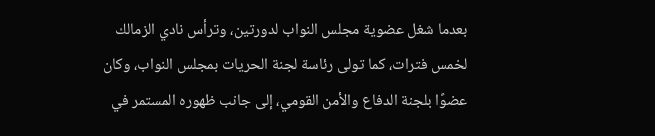بعدما شغل عضوية مجلس النواب لدورتين، وترأس نادي الزمالك لخمس فترات، كما تولى رئاسة لجنة الحريات بمجلس النواب، وكان عضوًا بلجنة الدفاع والأمن القومي، إلى جانب ظهوره المستمر في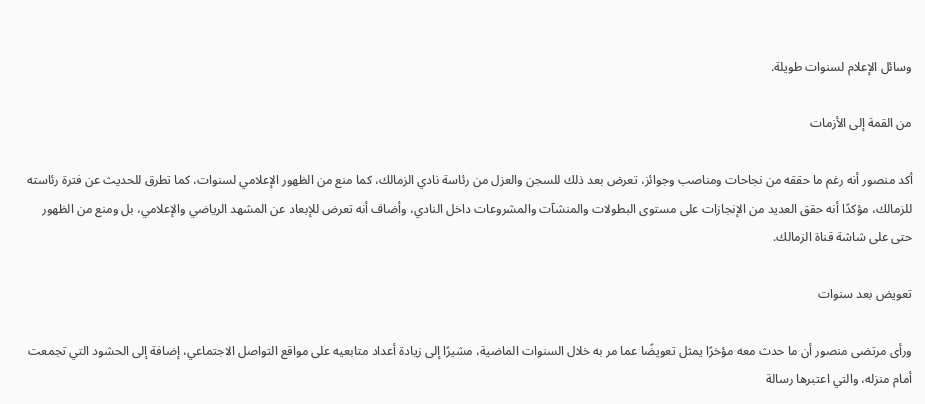وسائل الإعلام لسنوات طويلة.

من القمة إلى الأزمات

أكد منصور أنه رغم ما حققه من نجاحات ومناصب وجوائز، تعرض بعد ذلك للسجن والعزل من رئاسة نادي الزمالك، كما منع من الظهور الإعلامي لسنوات، كما تطرق للحديث عن فترة رئاسته للزمالك، مؤكدًا أنه حقق العديد من الإنجازات على مستوى البطولات والمنشآت والمشروعات داخل النادي، وأضاف أنه تعرض للإبعاد عن المشهد الرياضي والإعلامي، بل ومنع من الظهور حتى على شاشة قناة الزمالك.

تعويض بعد سنوات

ورأى مرتضى منصور أن ما حدث معه مؤخرًا يمثل تعويضًا عما مر به خلال السنوات الماضية، مشيرًا إلى زيادة أعداد متابعيه على مواقع التواصل الاجتماعي، إضافة إلى الحشود التي تجمعت أمام منزله، والتي اعتبرها رسالة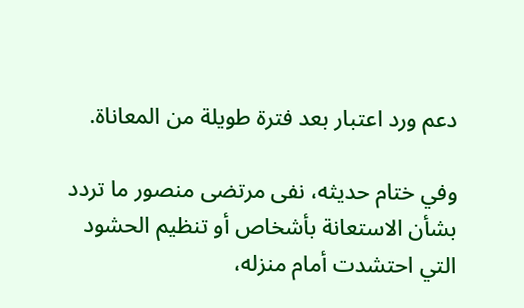دعم ورد اعتبار بعد فترة طويلة من المعاناة.

وفي ختام حديثه، نفى مرتضى منصور ما تردد بشأن الاستعانة بأشخاص أو تنظيم الحشود التي احتشدت أمام منزله،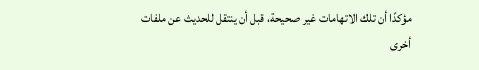مؤكدًا أن تلك الاتهامات غير صحيحة، قبل أن ينتقل للحديث عن ملفات أخرى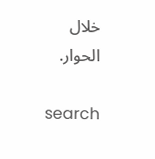خلال الحوار.

search